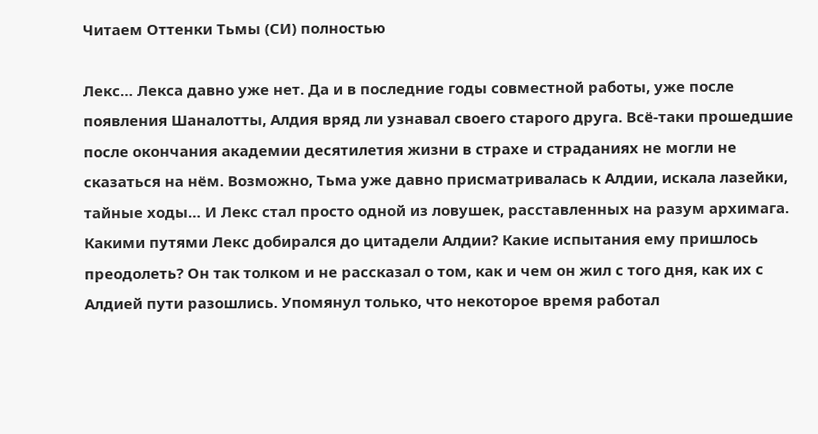Читаем Оттенки Тьмы (СИ) полностью

Лекс… Лекса давно уже нет. Да и в последние годы совместной работы, уже после появления Шаналотты, Алдия вряд ли узнавал своего старого друга. Всё-таки прошедшие после окончания академии десятилетия жизни в страхе и страданиях не могли не сказаться на нём. Возможно, Тьма уже давно присматривалась к Алдии, искала лазейки, тайные ходы… И Лекс стал просто одной из ловушек, расставленных на разум архимага. Какими путями Лекс добирался до цитадели Алдии? Какие испытания ему пришлось преодолеть? Он так толком и не рассказал о том, как и чем он жил с того дня, как их с Алдией пути разошлись. Упомянул только, что некоторое время работал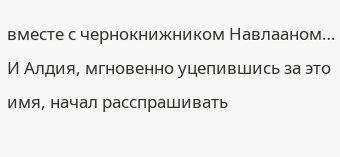вместе с чернокнижником Навлааном… И Алдия, мгновенно уцепившись за это имя, начал расспрашивать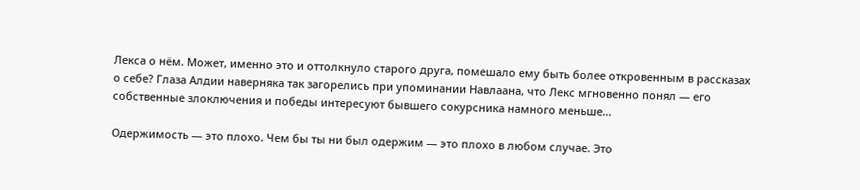Лекса о нём. Может, именно это и оттолкнуло старого друга, помешало ему быть более откровенным в рассказах о себе? Глаза Алдии наверняка так загорелись при упоминании Навлаана, что Лекс мгновенно понял — его собственные злоключения и победы интересуют бывшего сокурсника намного меньше…

Одержимость — это плохо. Чем бы ты ни был одержим — это плохо в любом случае. Это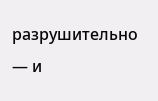разрушительно — и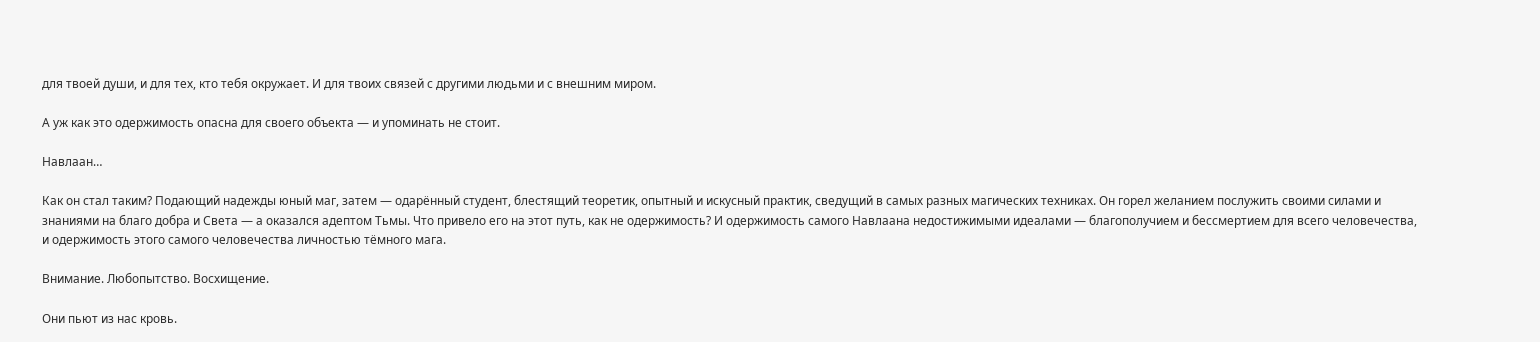для твоей души, и для тех, кто тебя окружает. И для твоих связей с другими людьми и с внешним миром.

А уж как это одержимость опасна для своего объекта — и упоминать не стоит.

Навлаан…

Как он стал таким? Подающий надежды юный маг, затем — одарённый студент, блестящий теоретик, опытный и искусный практик, сведущий в самых разных магических техниках. Он горел желанием послужить своими силами и знаниями на благо добра и Света — а оказался адептом Тьмы. Что привело его на этот путь, как не одержимость? И одержимость самого Навлаана недостижимыми идеалами — благополучием и бессмертием для всего человечества, и одержимость этого самого человечества личностью тёмного мага.

Внимание. Любопытство. Восхищение.

Они пьют из нас кровь.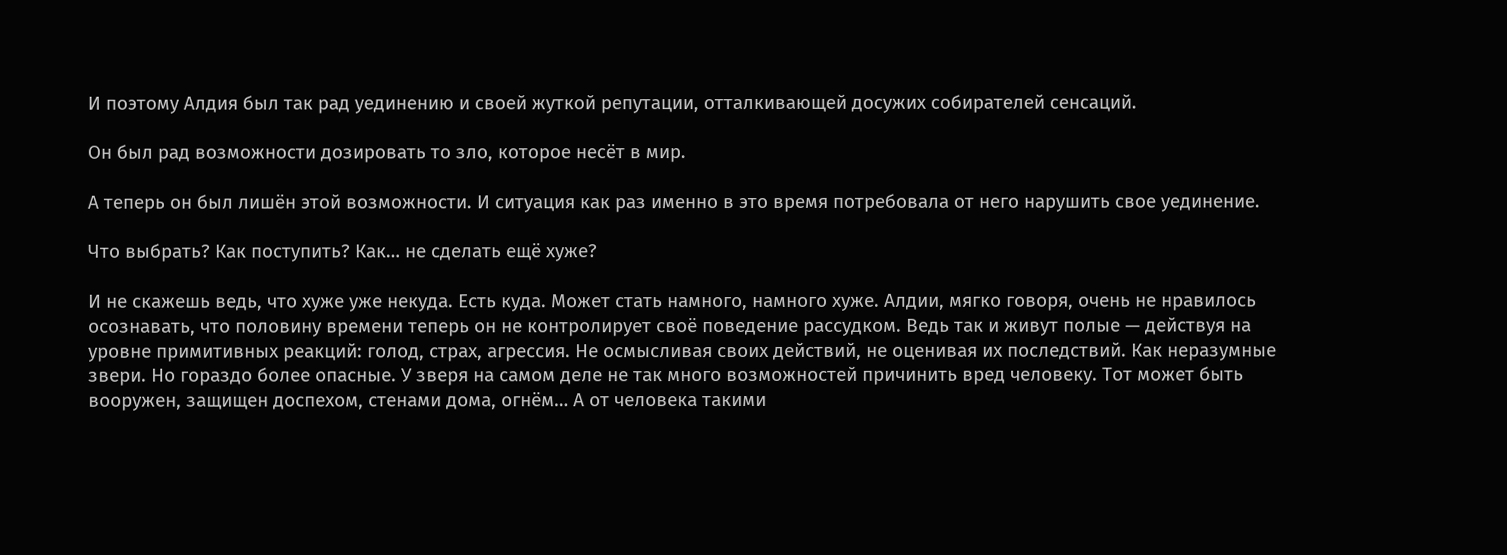И поэтому Алдия был так рад уединению и своей жуткой репутации, отталкивающей досужих собирателей сенсаций.

Он был рад возможности дозировать то зло, которое несёт в мир.

А теперь он был лишён этой возможности. И ситуация как раз именно в это время потребовала от него нарушить свое уединение.

Что выбрать? Как поступить? Как… не сделать ещё хуже?

И не скажешь ведь, что хуже уже некуда. Есть куда. Может стать намного, намного хуже. Алдии, мягко говоря, очень не нравилось осознавать, что половину времени теперь он не контролирует своё поведение рассудком. Ведь так и живут полые — действуя на уровне примитивных реакций: голод, страх, агрессия. Не осмысливая своих действий, не оценивая их последствий. Как неразумные звери. Но гораздо более опасные. У зверя на самом деле не так много возможностей причинить вред человеку. Тот может быть вооружен, защищен доспехом, стенами дома, огнём… А от человека такими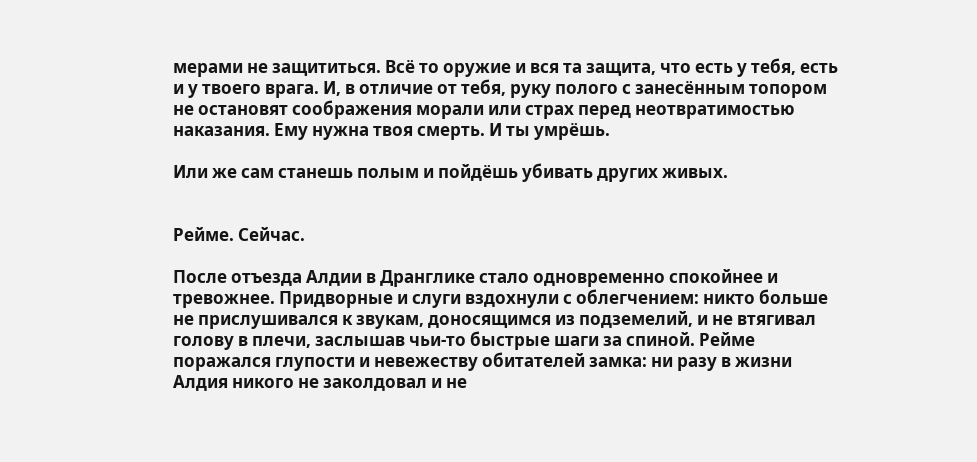мерами не защититься. Всё то оружие и вся та защита, что есть у тебя, есть и у твоего врага. И, в отличие от тебя, руку полого с занесённым топором не остановят соображения морали или страх перед неотвратимостью наказания. Ему нужна твоя смерть. И ты умрёшь.

Или же сам станешь полым и пойдёшь убивать других живых.


Рейме. Сейчас.

После отъезда Алдии в Дранглике стало одновременно спокойнее и тревожнее. Придворные и слуги вздохнули с облегчением: никто больше не прислушивался к звукам, доносящимся из подземелий, и не втягивал голову в плечи, заслышав чьи-то быстрые шаги за спиной. Рейме поражался глупости и невежеству обитателей замка: ни разу в жизни Алдия никого не заколдовал и не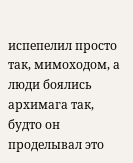испепелил просто так, мимоходом, а люди боялись архимага так, будто он проделывал это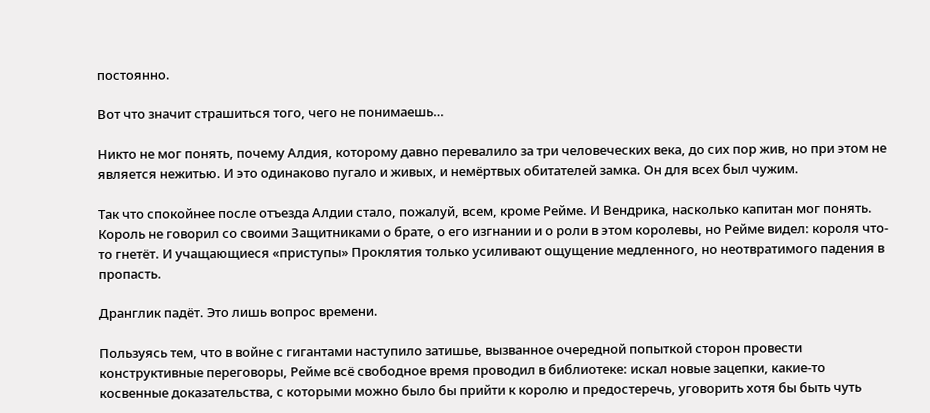постоянно.

Вот что значит страшиться того, чего не понимаешь…

Никто не мог понять, почему Алдия, которому давно перевалило за три человеческих века, до сих пор жив, но при этом не является нежитью. И это одинаково пугало и живых, и немёртвых обитателей замка. Он для всех был чужим.

Так что спокойнее после отъезда Алдии стало, пожалуй, всем, кроме Рейме. И Вендрика, насколько капитан мог понять. Король не говорил со своими Защитниками о брате, о его изгнании и о роли в этом королевы, но Рейме видел: короля что-то гнетёт. И учащающиеся «приступы» Проклятия только усиливают ощущение медленного, но неотвратимого падения в пропасть.

Дранглик падёт. Это лишь вопрос времени.

Пользуясь тем, что в войне с гигантами наступило затишье, вызванное очередной попыткой сторон провести конструктивные переговоры, Рейме всё свободное время проводил в библиотеке: искал новые зацепки, какие-то косвенные доказательства, с которыми можно было бы прийти к королю и предостеречь, уговорить хотя бы быть чуть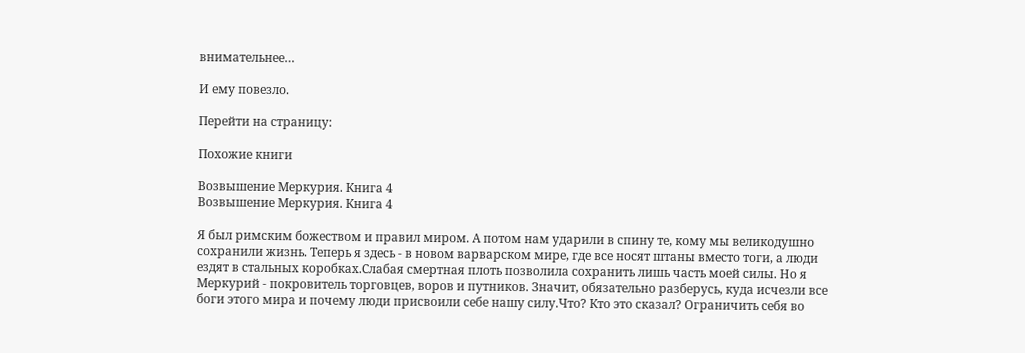внимательнее…

И ему повезло.

Перейти на страницу:

Похожие книги

Возвышение Меркурия. Книга 4
Возвышение Меркурия. Книга 4

Я был римским божеством и правил миром. А потом нам ударили в спину те, кому мы великодушно сохранили жизнь. Теперь я здесь - в новом варварском мире, где все носят штаны вместо тоги, а люди ездят в стальных коробках.Слабая смертная плоть позволила сохранить лишь часть моей силы. Но я Меркурий - покровитель торговцев, воров и путников. Значит, обязательно разберусь, куда исчезли все боги этого мира и почему люди присвоили себе нашу силу.Что? Кто это сказал? Ограничить себя во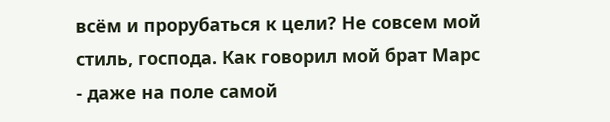всём и прорубаться к цели? Не совсем мой стиль, господа. Как говорил мой брат Марс - даже на поле самой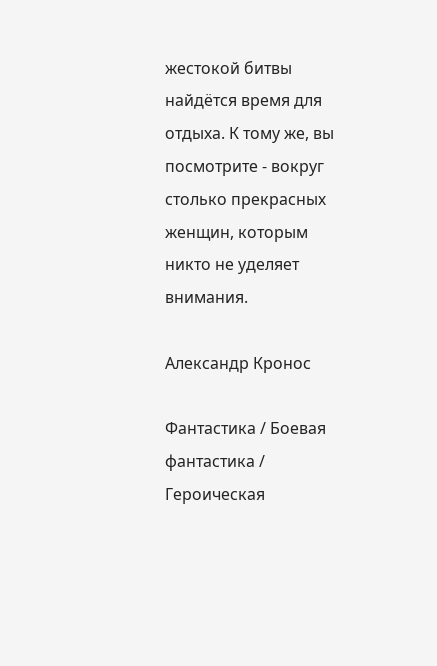жестокой битвы найдётся время для отдыха. К тому же, вы посмотрите - вокруг столько прекрасных женщин, которым никто не уделяет внимания.

Александр Кронос

Фантастика / Боевая фантастика / Героическая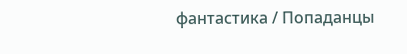фантастика / Попаданцы